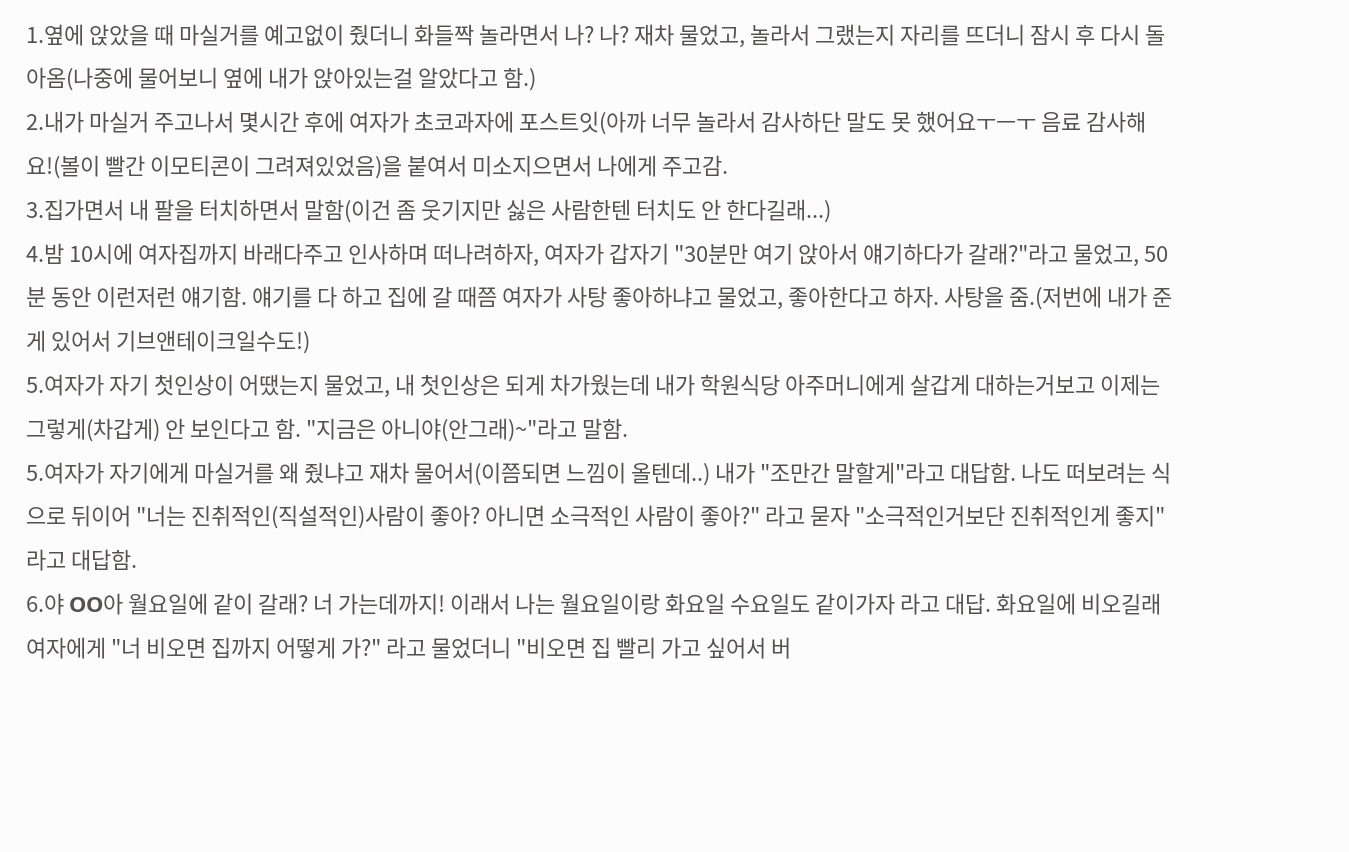1.옆에 앉았을 때 마실거를 예고없이 줬더니 화들짝 놀라면서 나? 나? 재차 물었고, 놀라서 그랬는지 자리를 뜨더니 잠시 후 다시 돌아옴(나중에 물어보니 옆에 내가 앉아있는걸 알았다고 함.)
2.내가 마실거 주고나서 몇시간 후에 여자가 초코과자에 포스트잇(아까 너무 놀라서 감사하단 말도 못 했어요ㅜㅡㅜ 음료 감사해요!(볼이 빨간 이모티콘이 그려져있었음)을 붙여서 미소지으면서 나에게 주고감.
3.집가면서 내 팔을 터치하면서 말함(이건 좀 웃기지만 싫은 사람한텐 터치도 안 한다길래...)
4.밤 10시에 여자집까지 바래다주고 인사하며 떠나려하자, 여자가 갑자기 "30분만 여기 앉아서 얘기하다가 갈래?"라고 물었고, 50분 동안 이런저런 얘기함. 얘기를 다 하고 집에 갈 때쯤 여자가 사탕 좋아하냐고 물었고, 좋아한다고 하자. 사탕을 줌.(저번에 내가 준게 있어서 기브앤테이크일수도!)
5.여자가 자기 첫인상이 어땠는지 물었고, 내 첫인상은 되게 차가웠는데 내가 학원식당 아주머니에게 살갑게 대하는거보고 이제는 그렇게(차갑게) 안 보인다고 함. "지금은 아니야(안그래)~"라고 말함.
5.여자가 자기에게 마실거를 왜 줬냐고 재차 물어서(이쯤되면 느낌이 올텐데..) 내가 "조만간 말할게"라고 대답함. 나도 떠보려는 식으로 뒤이어 "너는 진취적인(직설적인)사람이 좋아? 아니면 소극적인 사람이 좋아?" 라고 묻자 "소극적인거보단 진취적인게 좋지" 라고 대답함.
6.야 OO아 월요일에 같이 갈래? 너 가는데까지! 이래서 나는 월요일이랑 화요일 수요일도 같이가자 라고 대답. 화요일에 비오길래 여자에게 "너 비오면 집까지 어떻게 가?" 라고 물었더니 "비오면 집 빨리 가고 싶어서 버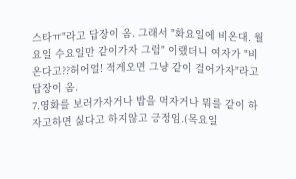스타ㅠ"라고 답장이 옴. 그래서 "화요일에 비온대. 월요일 수요일만 같이가자 그럼" 이랬더니 여자가 "비온다고??허어얼! 적게오면 그냥 같이 걸어가자"라고 답장이 옴.
7.영화를 보러가자거나 밥을 먹자거나 뭐를 같이 하자고하면 싫다고 하지않고 긍정임.(목요일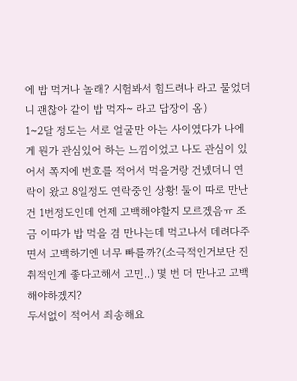에 밥 먹거나 놀래? 시험봐서 힘드려나 라고 물었더니 괜찮아 같이 밥 먹자~ 라고 답장이 옴)
1~2달 정도는 서로 얼굴만 아는 사이였다가 나에게 뭔가 관심있어 하는 느낌이었고 나도 관심이 있어서 쪽지에 번호를 적어서 먹을거랑 건넸더니 연락이 왔고 8일정도 연락중인 상황! 둘이 따로 만난 건 1번정도인데 언제 고백해야할지 모르겠음ㅠ 조금 이따가 밥 먹을 겸 만나는데 먹고나서 데려다주면서 고백하기엔 너무 빠를까?(소극적인거보단 진취적인게 좋다고해서 고민..) 몇 번 더 만나고 고백해야하겠지?
두서없이 적어서 죄송해요